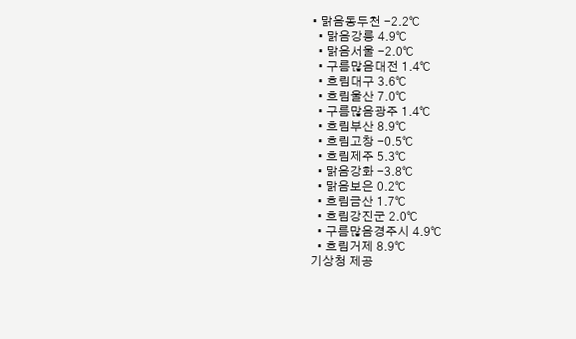• 맑음동두천 -2.2℃
  • 맑음강릉 4.9℃
  • 맑음서울 -2.0℃
  • 구름많음대전 1.4℃
  • 흐림대구 3.6℃
  • 흐림울산 7.0℃
  • 구름많음광주 1.4℃
  • 흐림부산 8.9℃
  • 흐림고창 -0.5℃
  • 흐림제주 5.3℃
  • 맑음강화 -3.8℃
  • 맑음보은 0.2℃
  • 흐림금산 1.7℃
  • 흐림강진군 2.0℃
  • 구름많음경주시 4.9℃
  • 흐림거제 8.9℃
기상청 제공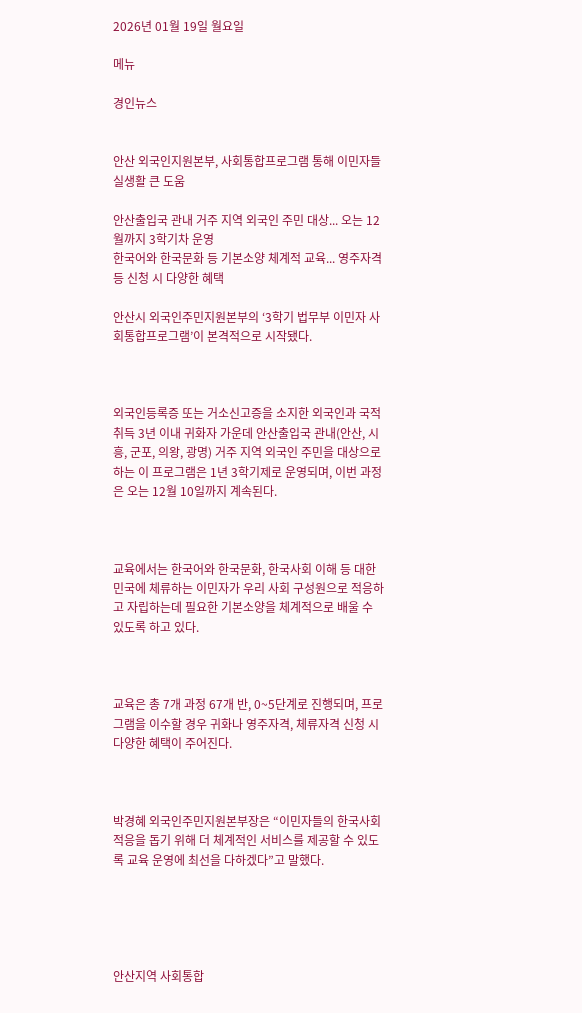2026년 01월 19일 월요일

메뉴

경인뉴스


안산 외국인지원본부, 사회통합프로그램 통해 이민자들 실생활 큰 도움

안산출입국 관내 거주 지역 외국인 주민 대상... 오는 12월까지 3학기차 운영
한국어와 한국문화 등 기본소양 체계적 교육... 영주자격 등 신청 시 다양한 혜택

안산시 외국인주민지원본부의 ‘3학기 법무부 이민자 사회통합프로그램’이 본격적으로 시작됐다.



외국인등록증 또는 거소신고증을 소지한 외국인과 국적 취득 3년 이내 귀화자 가운데 안산출입국 관내(안산, 시흥, 군포, 의왕, 광명) 거주 지역 외국인 주민을 대상으로 하는 이 프로그램은 1년 3학기제로 운영되며, 이번 과정은 오는 12월 10일까지 계속된다.



교육에서는 한국어와 한국문화, 한국사회 이해 등 대한민국에 체류하는 이민자가 우리 사회 구성원으로 적응하고 자립하는데 필요한 기본소양을 체계적으로 배울 수 있도록 하고 있다.



교육은 총 7개 과정 67개 반, 0~5단계로 진행되며, 프로그램을 이수할 경우 귀화나 영주자격, 체류자격 신청 시 다양한 혜택이 주어진다.



박경혜 외국인주민지원본부장은 “이민자들의 한국사회 적응을 돕기 위해 더 체계적인 서비스를 제공할 수 있도록 교육 운영에 최선을 다하겠다”고 말했다.





안산지역 사회통합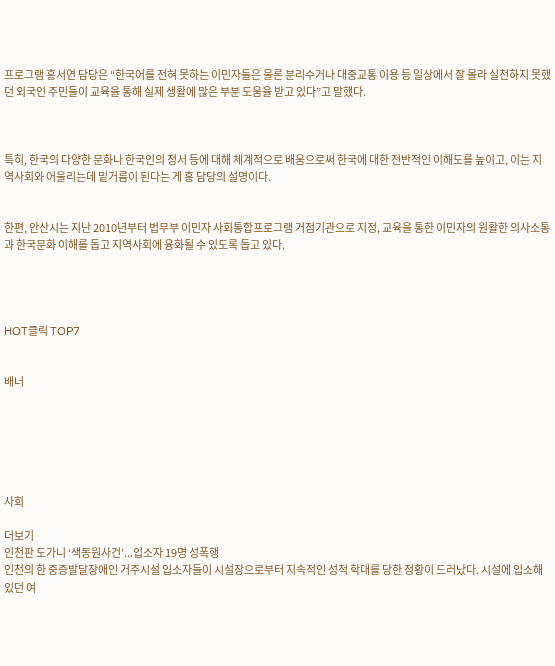프로그램 홍서연 담당은 “한국어를 전혀 못하는 이민자들은 물론 분리수거나 대중교통 이용 등 일상에서 잘 몰라 실천하지 못했던 외국인 주민들이 교육을 통해 실제 생활에 많은 부분 도움을 받고 있다”고 말했다.



특히, 한국의 다양한 문화나 한국인의 정서 등에 대해 체계적으로 배움으로써 한국에 대한 전반적인 이해도를 높이고, 이는 지역사회와 어울리는데 밑거름이 된다는 게 홍 담당의 설명이다.


한편, 안산시는 지난 2010년부터 법무부 이민자 사회통합프로그램 거점기관으로 지정, 교육을 통한 이민자의 원활한 의사소통과 한국문화 이해를 돕고 지역사회에 융화될 수 있도록 돕고 있다.




HOT클릭 TOP7


배너






사회

더보기
인천판 도가니 ‘색동원사건’...입소자 19명 성폭행
인천의 한 중증발달장애인 거주시설 입소자들이 시설장으로부터 지속적인 성적 학대를 당한 정황이 드러났다. 시설에 입소해 있던 여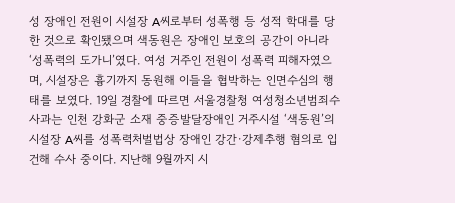성 장애인 전원이 시설장 A씨로부터 성폭행 등 성적 학대를 당한 것으로 확인됐으며 색동원은 장애인 보호의 공간이 아니라 ‘성폭력의 도가니’였다. 여성 거주인 전원이 성폭력 피해자였으며, 시설장은 흉기까지 동원해 이들을 협박하는 인면수심의 행태를 보였다. 19일 경찰에 따르면 서울경찰청 여성청소년범죄수사과는 인천 강화군 소재 중증발달장애인 거주시설 ‘색동원’의 시설장 A씨를 성폭력처벌법상 장애인 강간·강제추행 혐의로 입건해 수사 중이다. 지난해 9월까지 시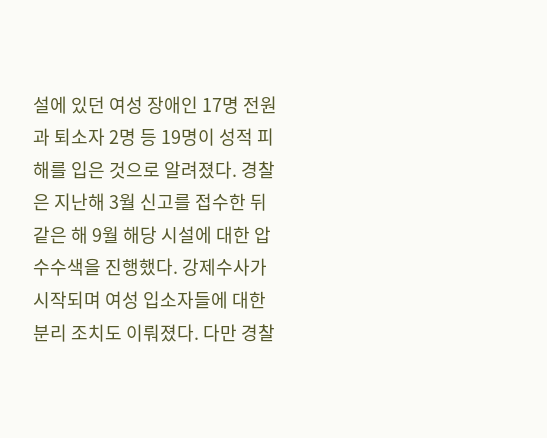설에 있던 여성 장애인 17명 전원과 퇴소자 2명 등 19명이 성적 피해를 입은 것으로 알려졌다. 경찰은 지난해 3월 신고를 접수한 뒤 같은 해 9월 해당 시설에 대한 압수수색을 진행했다. 강제수사가 시작되며 여성 입소자들에 대한 분리 조치도 이뤄졌다. 다만 경찰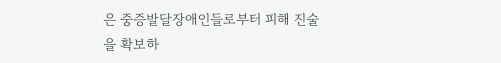은 중증발달장애인들로부터 피해 진술을 확보하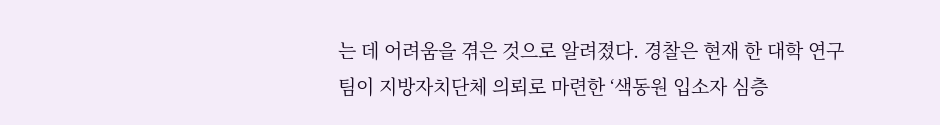는 데 어려움을 겪은 것으로 알려졌다. 경찰은 현재 한 대학 연구팀이 지방자치단체 의뢰로 마련한 ‘색동원 입소자 심층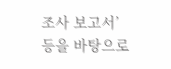조사 보고서’ 등을 바탕으로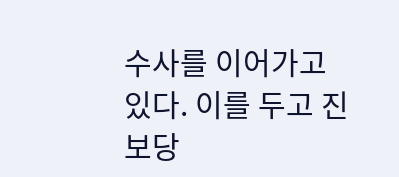수사를 이어가고 있다. 이를 두고 진보당